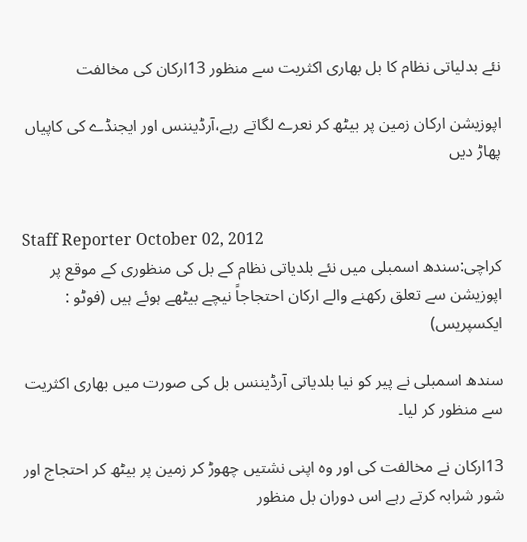نئے بدلیاتی نظام کا بل بھاری اکثریت سے منظور 13ارکان کی مخالفت

اپوزیشن ارکان زمین پر بیٹھ کر نعرے لگاتے رہے،آرڈیننس اور ایجنڈے کی کاپیاں پھاڑ دیں


Staff Reporter October 02, 2012
کراچی:سندھ اسمبلی میں نئے بلدیاتی نظام کے بل کی منظوری کے موقع پر اپوزیشن سے تعلق رکھنے والے ارکان احتجاجاً نیچے بیٹھے ہوئے ہیں (فوٹو : ایکسپریس)

سندھ اسمبلی نے پیر کو نیا بلدیاتی آرڈیننس بل کی صورت میں بھاری اکثریت سے منظور کر لیا۔

13ارکان نے مخالفت کی اور وہ اپنی نشتیں چھوڑ کر زمین پر بیٹھ کر احتجاج اور شور شرابہ کرتے رہے اس دوران بل منظور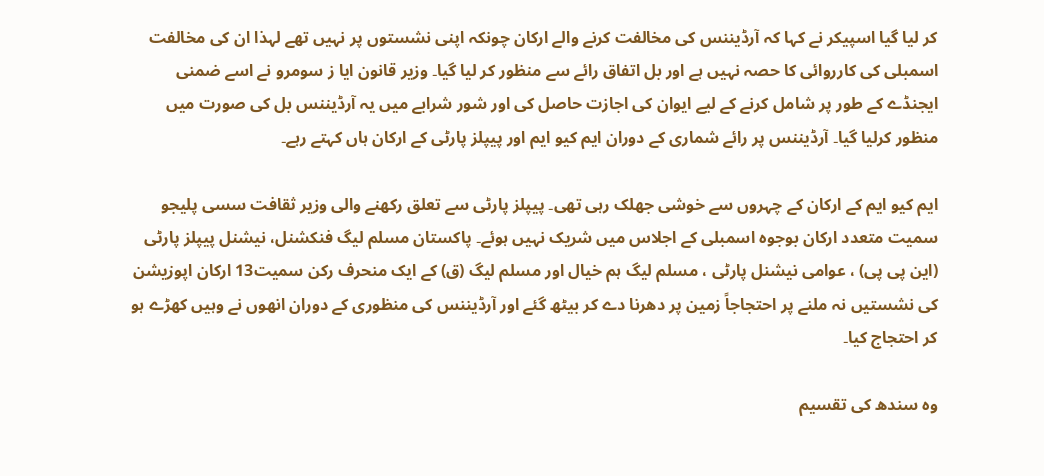کر لیا گیا اسپیکر نے کہا کہ آرڈیننس کی مخالفت کرنے والے ارکان چونکہ اپنی نشستوں پر نہیں تھے لہذا ان کی مخالفت اسمبلی کی کارروائی کا حصہ نہیں ہے اور بل اتفاق رائے سے منظور کر لیا گیا۔ وزیر قانون ایا ز سومرو نے اسے ضمنی ایجنڈے کے طور پر شامل کرنے کے لیے ایوان کی اجازت حاصل کی اور شور شرابے میں یہ آرڈیننس بل کی صورت میں منظور کرلیا گیا۔ آرڈیننس پر رائے شماری کے دوران ایم کیو ایم اور پیپلز پارٹی کے ارکان ہاں کہتے رہے۔

ایم کیو ایم کے ارکان کے چہروں سے خوشی جھلک رہی تھی۔ پیپلز پارٹی سے تعلق رکھنے والی وزیر ثقافت سسی پلیجو سمیت متعدد ارکان بوجوہ اسمبلی کے اجلاس میں شریک نہیں ہوئے۔ پاکستان مسلم لیگ فنکشنل، نیشنل پیپلز پارٹی (این پی پی) ، عوامی نیشنل پارٹی ، مسلم لیگ ہم خیال اور مسلم لیگ (ق) کے ایک منحرف رکن سمیت13 ارکان اپوزیشن کی نشستیں نہ ملنے پر احتجاجاً زمین پر دھرنا دے کر بیٹھ گئے اور آرڈیننس کی منظوری کے دوران انھوں نے وہیں کھڑے ہو کر احتجاج کیا۔

وہ سندھ کی تقسیم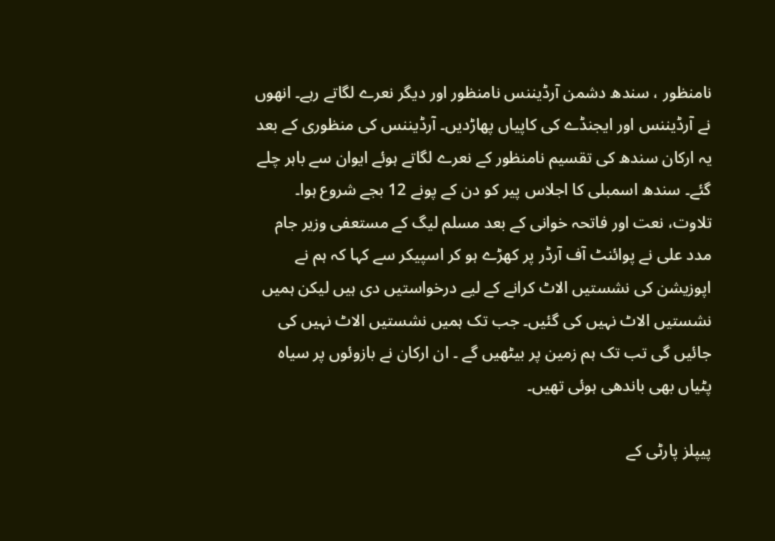نامنظور ، سندھ دشمن آرڈیننس نامنظور اور دیگر نعرے لگاتے رہے۔ انھوں نے آرڈیننس اور ایجنڈے کی کاپیاں پھاڑدیں۔ آرڈیننس کی منظوری کے بعد یہ ارکان سندھ کی تقسیم نامنظور کے نعرے لگاتے ہوئے ایوان سے باہر چلے گئے۔ سندھ اسمبلی کا اجلاس پیر کو دن کے پونے 12 بجے شروع ہوا۔ تلاوت، نعت اور فاتحہ خوانی کے بعد مسلم لیگ کے مستعفی وزیر جام مدد علی نے پوائنٹ آف آرڈر پر کھڑے ہو کر اسپیکر سے کہا کہ ہم نے اپوزیشن کی نشستیں الاٹ کرانے کے لیے درخواستیں دی ہیں لیکن ہمیں نشستیں الاٹ نہیں کی گئیں۔ جب تک ہمیں نشستیں الاٹ نہیں کی جائیں گی تب تک ہم زمین پر بیٹھیں گے ۔ ان ارکان نے بازوئوں پر سیاہ پٹیاں بھی باندھی ہوئی تھیں۔

پیپلز پارٹی کے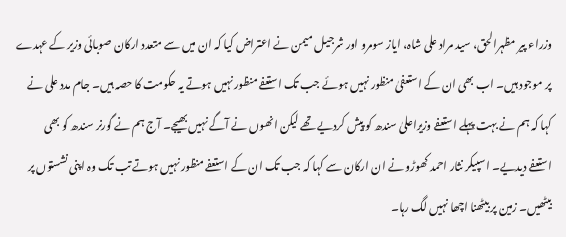وزراء پیر مظہرالحق، سید مراد علی شاہ، ایاز سومرو اور شرجیل میمن نے اعتراض کیا کہ ان میں سے متعدد ارکان صوبائی وزیر کے عہدے پر موجود ہیں۔ اب بھی ان کے استعفیٰ منظور نہیں ہوئے جب تک استعفے منظور نہیں ہوتے یہ حکومت کا حصہ ہیں۔ جام مدد علی نے کہا کہ ہم نے بہت پہلے استعفے وزیراعلیٰ سندھ کو پیش کردیے تھے لیکن انھوں نے آگے نہیں بھیجے۔ آج ہم نے گورنر سندھ کو بھی استعفے دیدیے۔ اسپیکر نثار احمد کھوڑو نے ان ارکان سے کہا کہ جب تک ان کے استعفے منظور نہیں ہوتے تب تک وہ اپنی نشستوں پر بیٹھیں۔ زمین پر بیٹھنا اچھا نہیں لگ رہا۔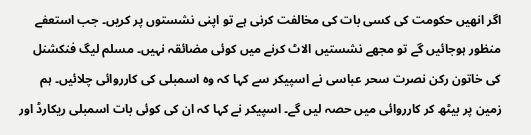اگر انھیں حکومت کی کسی بات کی مخالفت کرنی ہے تو اپنی نشستوں پر کریں۔ جب استعفے منظور ہوجائیں گے تو مجھے نشستیں الاٹ کرنے میں کوئی مضائقہ نہیں۔ مسلم لیگ فنکشنل کی خاتون رکن نصرت سحر عباسی نے اسپیکر سے کہا کہ وہ اسمبلی کی کارروائی چلائیں۔ ہم زمین پر بیٹھ کر کارروائی میں حصہ لیں گے۔ اسپیکر نے کہا کہ ان کی کوئی بات اسمبلی ریکارڈ اور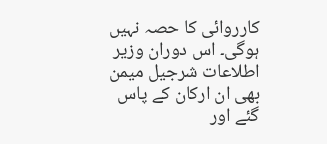کارروائی کا حصہ نہیں ہوگی۔ اس دوران وزیر اطلاعات شرجیل میمن بھی ان ارکان کے پاس گئے اور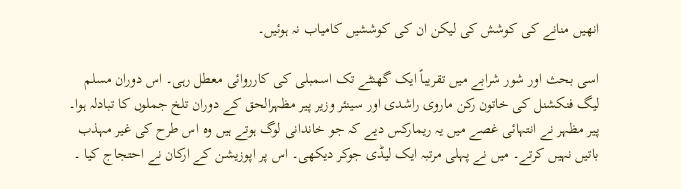انھیں منانے کی کوشش کی لیکن ان کی کوششیں کامیاب نہ ہوئیں۔

اسی بحث اور شور شرابے میں تقریباً ایک گھنٹے تک اسمبلی کی کارروائی معطل رہی۔ اس دوران مسلم لیگ فنکشنل کی خاتون رکن ماروی راشدی اور سینئر وزیر پیر مظہرالحق کے دوران تلخ جملوں کا تبادلہ ہوا۔ پیر مظہر نے انتہائی غصے میں یہ ریمارکس دیے کہ جو خاندانی لوگ ہوتے ہیں وہ اس طرح کی غیر مہذب باتیں نہیں کرتے۔ میں نے پہلی مرتبہ ایک لیڈی جوکر دیکھی۔ اس پر اپوزیشن کے ارکان نے احتجاج کیا ۔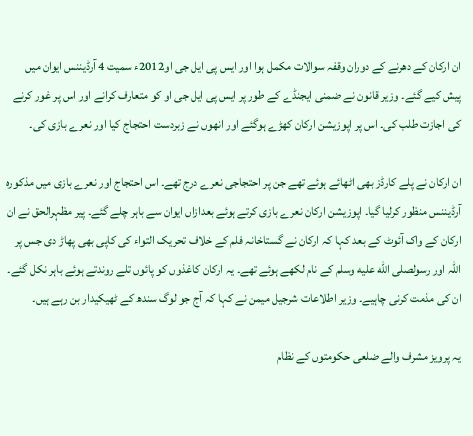ان ارکان کے دھرنے کے دوران وقفہ سوالات مکمل ہوا اور ایس پی ایل جی او2012ء سمیت 4 آرڈیننس ایوان میں پیش کیے گئے۔ وزیر قانون نے ضمنی ایجنڈے کے طور پر ایس پی ایل جی او کو متعارف کرانے اور اس پر غور کرنے کی اجازت طلب کی۔ اس پر اپوزیشن ارکان کھڑے ہوگئے اور انھوں نے زبردست احتجاج کیا اور نعرے بازی کی۔

ان ارکان نے پلے کارڈز بھی اٹھائے ہوئے تھے جن پر احتجاجی نعرے درج تھے۔ اس احتجاج اور نعرے بازی میں مذکورہ آرڈیننس منظور کرلیا گیا۔ اپوزیشن ارکان نعرے بازی کرتے ہوئے بعدازاں ایوان سے باہر چلے گئے۔ پیر مظہرالحق نے ان ارکان کے واک آئوٹ کے بعد کہا کہ ارکان نے گستاخانہ فلم کے خلاف تحریک التواء کی کاپی بھی پھاڑ دی جس پر اللہ اور رسولصلى الله عليه وسلم کے نام لکھے ہوئے تھے۔ یہ ارکان کاغذوں کو پائوں تلے روندتے ہوئے باہر نکل گئے۔ ان کی مذمت کرنی چاہیے۔ وزیر اطلاعات شرجیل میمن نے کہا کہ آج جو لوگ سندھ کے ٹھیکیدار بن رہے ہیں۔

یہ پرویز مشرف والے ضلعی حکومتوں کے نظام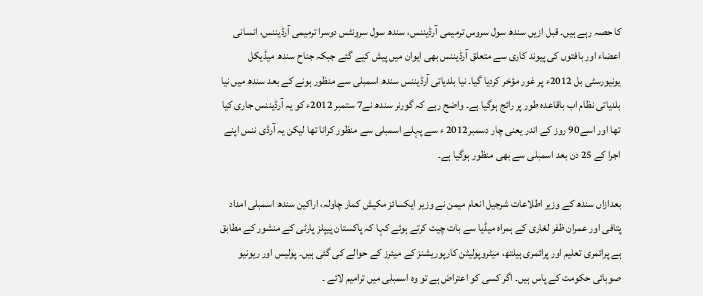کا حصہ رہے ہیں۔ قبل ازیں سندھ سول سروس ترمیمی آرڈیننس، سندھ سول سرونٹس دوسرا ترمیمی آرڈیننس، انسانی اعضاء اور بافتوں کی پیوند کاری سے متعلق آرڈیننس بھی ایوان میں پیش کیے گئے جبکہ جناح سندھ میڈیکل یونیورسٹی بل 2012ء پر غور مؤخر کردیا گیا۔ نیا بلدیاتی آرڈیننس سندھ اسمبلی سے منظور ہونے کے بعد سندھ میں نیا بلدیاتی نظام اب باقاعدہ طور پر رائج ہوگیا ہے۔ واضح رہے کہ گورنر سندھ نے7 ستمبر 2012ء کو یہ آرڈیننس جاری کیا تھا اور اسے90 روز کے اندر یعنی چار دسمبر2012 ء سے پہلے اسمبلی سے منظور کرانا تھا لیکن یہ آرڈی ننس اپنے اجرا کے 25 دن بعد اسمبلی سے بھی منظور ہوگیا ہے۔

بعدازاں سندھ کے وزیر اطلاعات شرجیل انعام میمن نے وزیر ایکسائز مکیش کمار چاولہ، اراکین سندھ اسمبلی امداد پتافی اور عمران ظفر لغاری کے ہمراہ میڈیا سے بات چیت کرتے ہوئے کہا کہ پاکستان پیپلز پارٹی کے منشور کے مطابق ہے پرائمری تعلیم اور پرائمری ہیلتھ، میٹروپولیٹن کارپوریشنز کے میئرز کے حوالے کی گئی ہیں۔ پولیس اور ریونیو صوبائی حکومت کے پاس ہیں۔ اگر کسی کو اعتراض ہے تو وہ اسمبلی میں ترامیم لائے ۔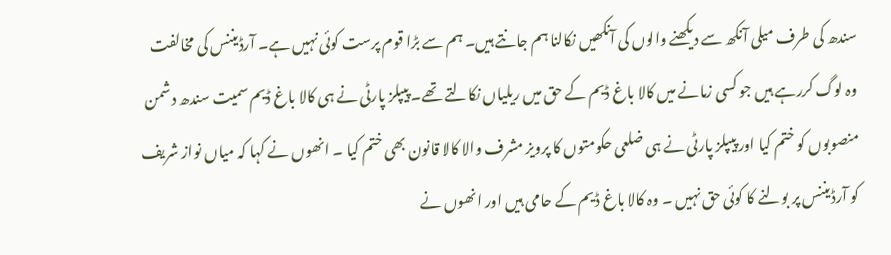سندھ کی طرف میلی آنکھ سے دیکھنے والوں کی آنکھیں نکالنا ہم جانتے ہیں۔ ہم سے بڑا قوم پرست کوئی نہیں ہے۔ آرڈیننس کی مخالفت وہ لوگ کررہے ہیں جو کسی زمانے میں کالا باغ ڈیم کے حق میں ریلیاں نکالتے تھے۔ پیپلز پارٹی نے ہی کالا باغ ڈیم سمیت سندھ دشمن منصوبوں کو ختم کیا اور پیپلز پارٹی نے ہی ضلعی حکومتوں کا پرویز مشرف والا کالا قانون بھی ختم کیا ۔ انھوں نے کہا کہ میاں نواز شریف کو آرڈیننس پر بولنے کا کوئی حق نہیں ۔ وہ کالا باغ ڈیم کے حامی ہیں اور انھوں نے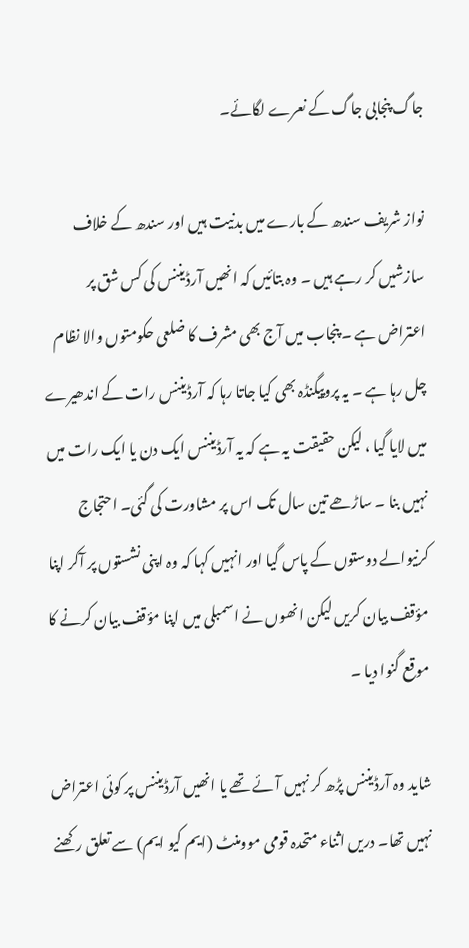جاگ پنجابی جاگ کے نعرے لگائے۔

نواز شریف سندھ کے بارے میں بدنیت ہیں اور سندھ کے خلاف سازشیں کر رہے ہیں ۔ وہ بتائیں کہ انھیں آرڈیننس کی کس شق پر اعتراض ہے ۔ پنجاب میں آج بھی مشرف کا ضلعی حکومتوں والا نظام چل رہا ہے ۔ یہ پروپیگنڈہ بھی کیا جاتا رہا کہ آرڈیننس رات کے اندھیرے میں لایا گیا ، لیکن حقیقت یہ ہے کہ یہ آرڈیننس ایک دن یا ایک رات میں نہیں بنا ۔ ساڑھے تین سال تک اس پر مشاورت کی گئی۔ احتجاج کرنیوالے دوستوں کے پاس گیا اور انہیں کہا کہ وہ اپنی نشستوں پر آکر اپنا مؤقف بیان کریں لیکن انھوں نے اسمبلی میں اپنا مؤقف بیان کرنے کا موقع گنوا دیا ۔

شاید وہ آرڈیننس پڑھ کر نہیں آئے تھے یا انھیں آرڈیننس پر کوئی اعتراض نہیں تھا۔ دریں اثناء متحدہ قومی موومنٹ (ایم کیو ایم) سے تعلق رکھنے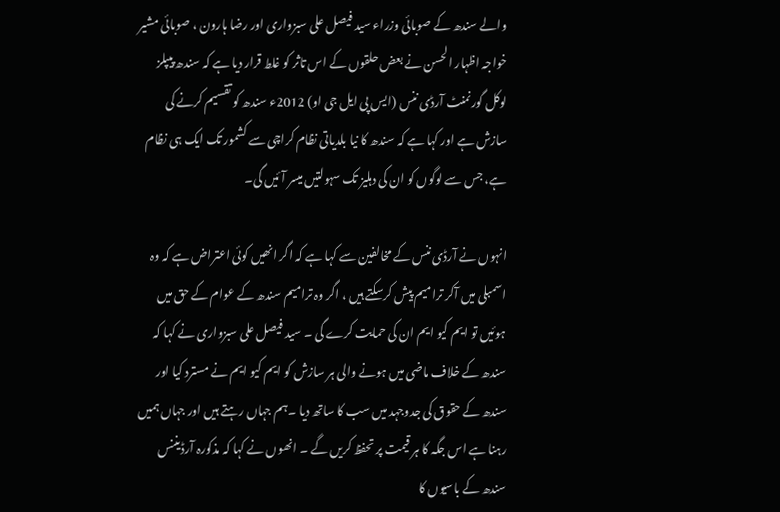والے سندھ کے صوبائی وزراء سید فیصل علی سبزواری اور رضا ہارون ، صوبائی مشیر خواجہ اظہار الحسن نے بعض حلقوں کے اس تاثر کو غلط قرار دیا ہے کہ سندھ پیپلز لوکل گورنمنٹ آرڈی ننس (ایس پی ایل جی او) 2012ء سندھ کو تقسیم کرنے کی سازش ہے اور کہا ہے کہ سندھ کا نیا بلدیاتی نظام کراچی سے کشمور تک ایک ہی نظام ہے، جس سے لوگوں کو ان کی دہلیز تک سہولتیں میسر آئیں گی۔

انہوں نے آرڈی ننس کے مخالفین سے کہا ہے کہ اگر انھیں کوئی اعتراض ہے کہ وہ اسمبلی میں آکر ترامیم پیش کرسکتے ہیں ، اگر وہ ترامیم سندھ کے عوام کے حق میں ہوئیں تو ایم کیو ایم ان کی حمایت کرے گی ۔ سید فیصل علی سبزواری نے کہا کہ سندھ کے خلاف ماضی میں ہونے والی ہر سازش کو ایم کیو ایم نے مسترد کیا اور سندھ کے حقوق کی جدوجہد میں سب کا ساتھ دیا ۔ہم جہاں رہتے ہیں اور جہاں ہمیں رہنا ہے اس جگہ کا ہر قیمت پر تحفظ کریں گے ۔ انھوں نے کہا کہ مذکورہ آرڈیننس سندھ کے باسیوں کا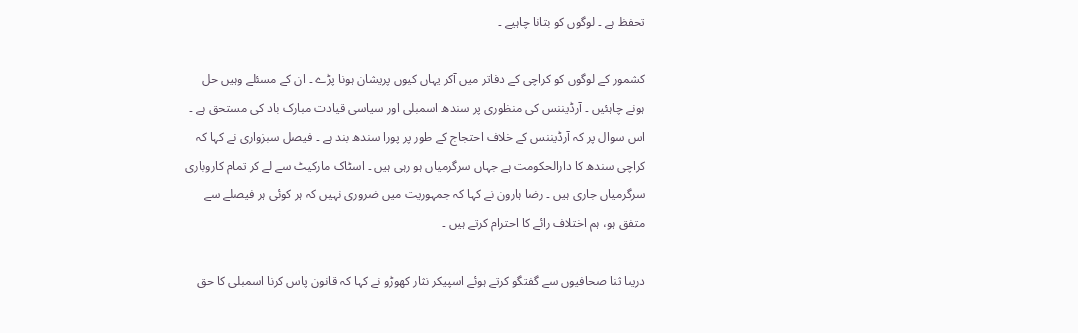تحفظ ہے ۔ لوگوں کو بتانا چاہیے ۔

کشمور کے لوگوں کو کراچی کے دفاتر میں آکر یہاں کیوں پریشان ہونا پڑے ۔ ان کے مسئلے وہیں حل ہونے چاہئیں ۔ آرڈیننس کی منظوری پر سندھ اسمبلی اور سیاسی قیادت مبارک باد کی مستحق ہے ۔ اس سوال پر کہ آرڈیننس کے خلاف احتجاج کے طور پر پورا سندھ بند ہے ۔ فیصل سبزواری نے کہا کہ کراچی سندھ کا دارالحکومت ہے جہاں سرگرمیاں ہو رہی ہیں ۔ اسٹاک مارکیٹ سے لے کر تمام کاروباری سرگرمیاں جاری ہیں ۔ رضا ہارون نے کہا کہ جمہوریت میں ضروری نہیں کہ ہر کوئی ہر فیصلے سے متفق ہو، ہم اختلاف رائے کا احترام کرتے ہیں ۔

دریںا ثنا صحافیوں سے گفتگو کرتے ہوئے اسپیکر نثار کھوڑو نے کہا کہ قانون پاس کرنا اسمبلی کا حق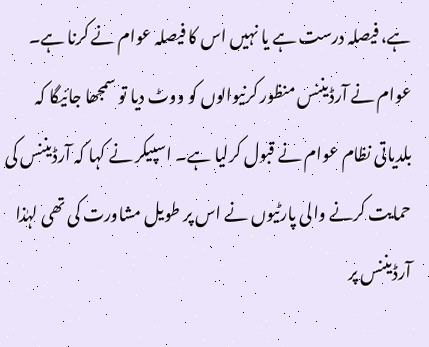ہے، فیصلہ درست ہے یا نہیں اس کا فیصلہ عوام نے کرنا ہے۔ عوام نے آرڈیننس منظور کرنیوالوں کو ووٹ دیا تو سمجھا جائیگا کہ بلدیاتی نظام عوام نے قبول کرلیا ہے۔ اسپیکر نے کہا کہ آرڈیننس کی حمایت کرنے والی پارٹیوں نے اس پر طویل مشاورت کی تھی لہٰذا آرڈیننس پر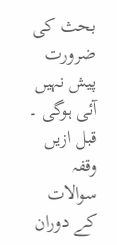بحث کی ضرورت پیش نہیں آئی ہوگی ۔ قبل ازیں وقفہ سوالات کے دوران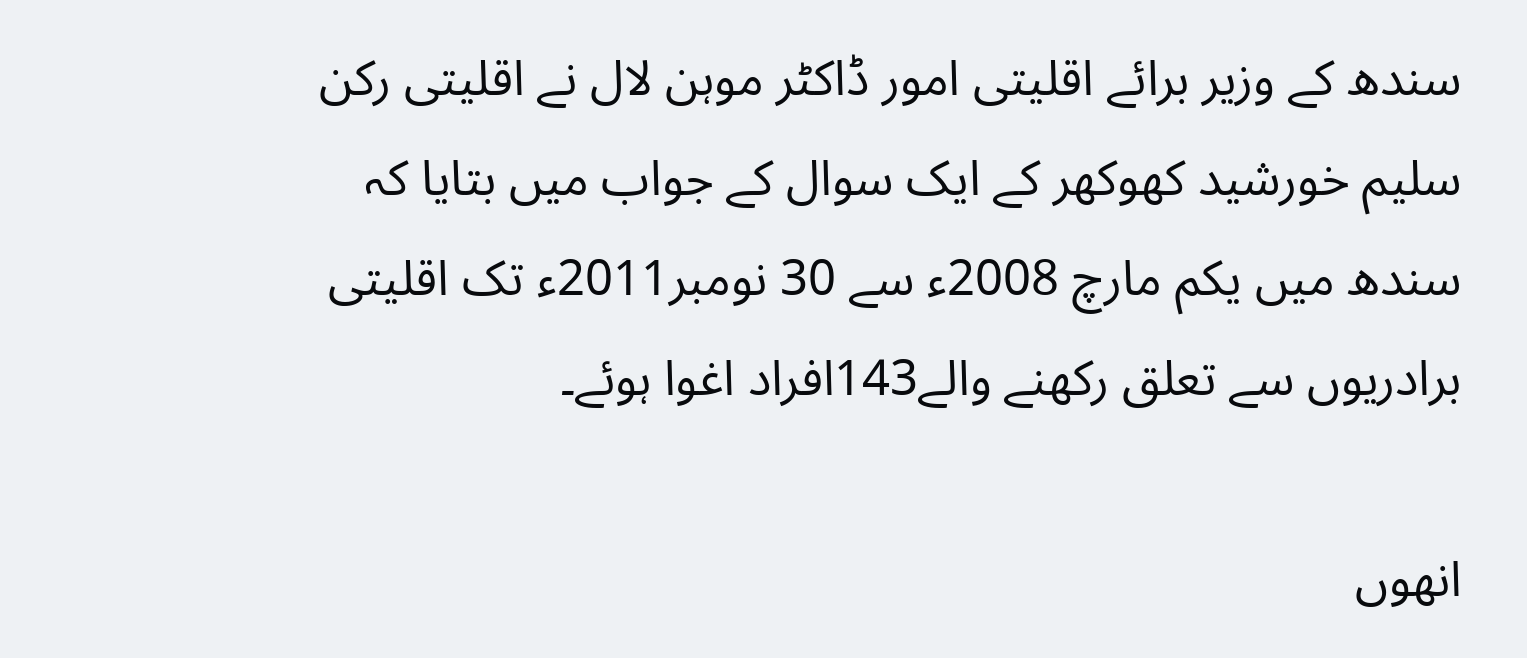سندھ کے وزیر برائے اقلیتی امور ڈاکٹر موہن لال نے اقلیتی رکن سلیم خورشید کھوکھر کے ایک سوال کے جواب میں بتایا کہ سندھ میں یکم مارچ 2008ء سے 30 نومبر2011ء تک اقلیتی برادریوں سے تعلق رکھنے والے143افراد اغوا ہوئے۔

انھوں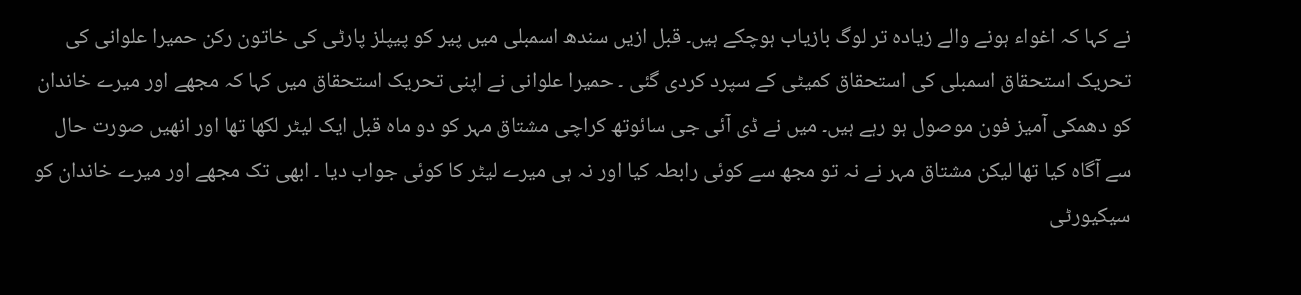نے کہا کہ اغواء ہونے والے زیادہ تر لوگ بازیاب ہوچکے ہیں۔ قبل ازیں سندھ اسمبلی میں پیر کو پیپلز پارٹی کی خاتون رکن حمیرا علوانی کی تحریک استحقاق اسمبلی کی استحقاق کمیٹی کے سپرد کردی گئی ۔ حمیرا علوانی نے اپنی تحریک استحقاق میں کہا کہ مجھے اور میرے خاندان کو دھمکی آمیز فون موصول ہو رہے ہیں۔ میں نے ڈی آئی جی سائوتھ کراچی مشتاق مہر کو دو ماہ قبل ایک لیٹر لکھا تھا اور انھیں صورت حال سے آگاہ کیا تھا لیکن مشتاق مہر نے نہ تو مجھ سے کوئی رابطہ کیا اور نہ ہی میرے لیٹر کا کوئی جواب دیا ۔ ابھی تک مجھے اور میرے خاندان کو سیکیورٹی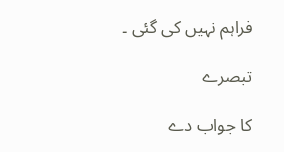فراہم نہیں کی گئی ۔

تبصرے

کا جواب دے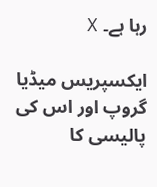رہا ہے۔ X

ایکسپریس میڈیا گروپ اور اس کی پالیسی کا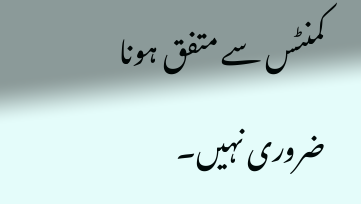کمنٹس سے متفق ہونا ضروری نہیں۔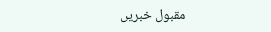مقبول خبریں